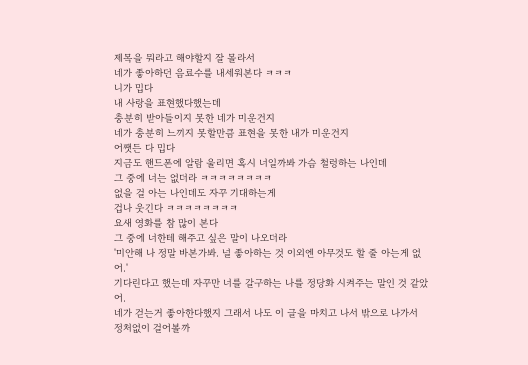제목을 뭐라고 해야할지 잘 몰라서
네가 좋아하던 음료수를 내세워본다 ㅋㅋㅋ
니가 밉다
내 사랑을 표현했다했는데
충분히 받아들이지 못한 네가 미운건지
네가 충분히 느끼지 못할만큼 표현을 못한 내가 미운건지
어쨋든 다 밉다
지금도 핸드폰에 알람 울리면 혹시 너일까봐 가슴 철렁하는 나인데
그 중에 너는 없더라 ㅋㅋㅋㅋㅋㅋㅋㅋ
없을 걸 아는 나인데도 자꾸 기대하는게
겁나 웃긴다 ㅋㅋㅋㅋㅋㅋㅋㅋ
요새 영화를 참 많이 본다
그 중에 너한테 해주고 싶은 말이 나오더라
'미안해 나 정말 바본가봐. 널 좋아하는 것 이외엔 아무것도 할 줄 아는게 없어.'
기다린다고 했는데 자꾸만 너를 갈구하는 나를 정당화 시켜주는 말인 것 같았어.
네가 걷는거 좋아한다했지 그래서 나도 이 글을 마치고 나서 밖으로 나가서
정처없이 걸어볼까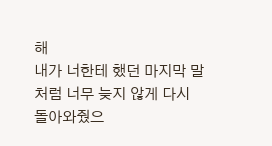해
내가 너한테 했던 마지막 말처럼 너무 늦지 않게 다시 돌아와줬으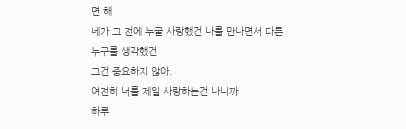면 해
네가 그 전에 누굴 사랑했건 나를 만나면서 다른 누구를 생각했건
그건 중요하지 않아.
여전히 너를 제일 사랑하는건 나니까
하루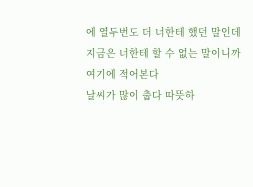에 열두번도 더 너한테 했던 말인데
지금은 너한테 할 수 없는 말이니까
여기에 적어본다
날씨가 많이 춥다 따뜻하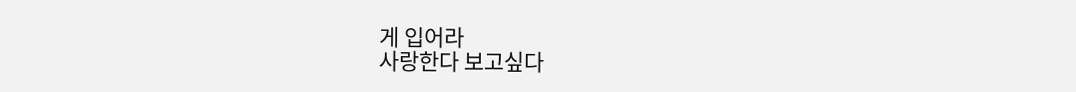게 입어라
사랑한다 보고싶다